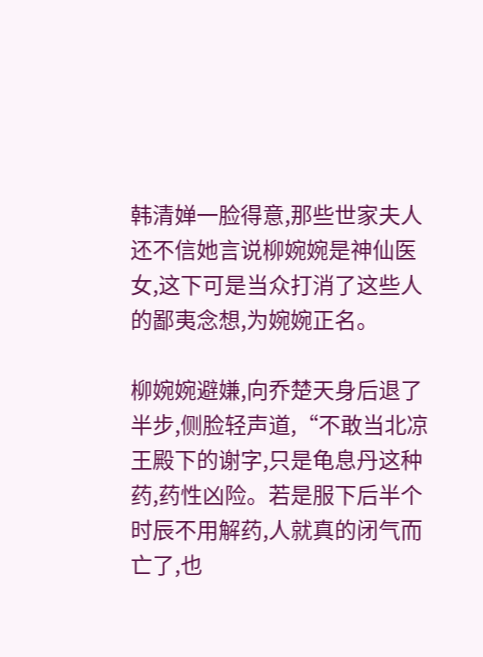韩清婵一脸得意,那些世家夫人还不信她言说柳婉婉是神仙医女,这下可是当众打消了这些人的鄙夷念想,为婉婉正名。

柳婉婉避嫌,向乔楚天身后退了半步,侧脸轻声道,“不敢当北凉王殿下的谢字,只是龟息丹这种药,药性凶险。若是服下后半个时辰不用解药,人就真的闭气而亡了,也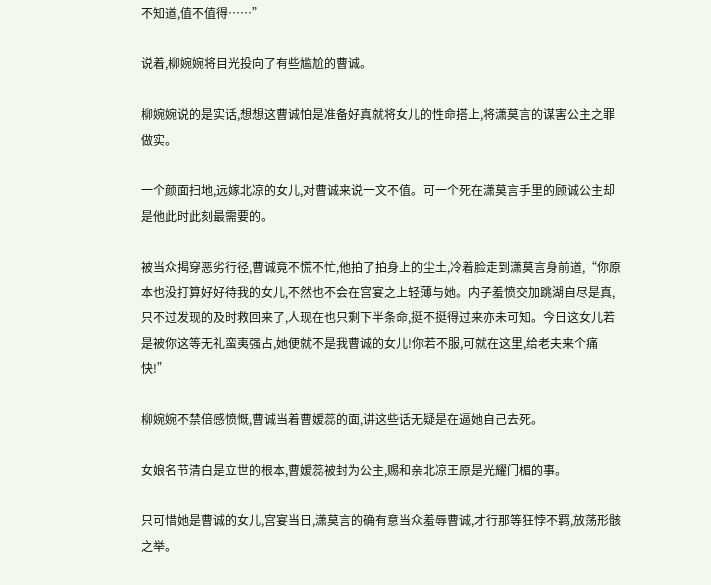不知道,值不值得……”

说着,柳婉婉将目光投向了有些尴尬的曹诚。

柳婉婉说的是实话,想想这曹诚怕是准备好真就将女儿的性命搭上,将潇莫言的谋害公主之罪做实。

一个颜面扫地,远嫁北凉的女儿,对曹诚来说一文不值。可一个死在潇莫言手里的顾诚公主却是他此时此刻最需要的。

被当众揭穿恶劣行径,曹诚竟不慌不忙,他拍了拍身上的尘土,冷着脸走到潇莫言身前道,“你原本也没打算好好待我的女儿,不然也不会在宫宴之上轻薄与她。内子羞愤交加跳湖自尽是真,只不过发现的及时救回来了,人现在也只剩下半条命,挺不挺得过来亦未可知。今日这女儿若是被你这等无礼蛮夷强占,她便就不是我曹诚的女儿!你若不服,可就在这里,给老夫来个痛快!”

柳婉婉不禁倍感愤慨,曹诚当着曹嫒蕊的面,讲这些话无疑是在逼她自己去死。

女娘名节清白是立世的根本,曹嫒蕊被封为公主,赐和亲北凉王原是光耀门楣的事。

只可惜她是曹诚的女儿,宫宴当日,潇莫言的确有意当众羞辱曹诚,才行那等狂悖不羁,放荡形骸之举。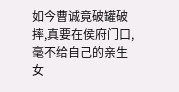如今曹诚竟破罐破摔,真要在侯府门口,毫不给自己的亲生女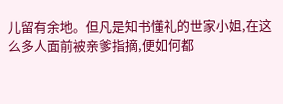儿留有余地。但凡是知书懂礼的世家小姐,在这么多人面前被亲爹指摘,便如何都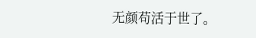无颜苟活于世了。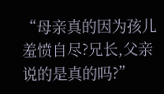“母亲真的因为孩儿羞愤自尽?兄长,父亲说的是真的吗?”